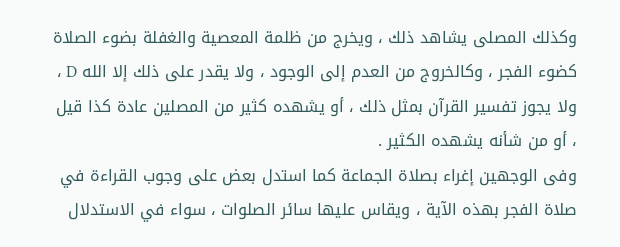وكذلك المصلى يشاهد ذلك ، ويخرج من ظلمة المعصية والغفلة بضوء الصلاة كضوء الفجر ، وكالخروج من العدم إلى الوجود ، ولا يقدر على ذلك إلا الله D ، ولا يجوز تفسير القرآن بمثل ذلك ، أو يشهده كثير من المصلين عادة كذا قيل ، أو من شأنه يشهده الكثير .
وفى الوجهين إغراء بصلاة الجماعة كما استدل بعض على وجوب القراءة في صلاة الفجر بهذه الآية ، ويقاس عليها سائر الصلوات ، سواء في الاستدلال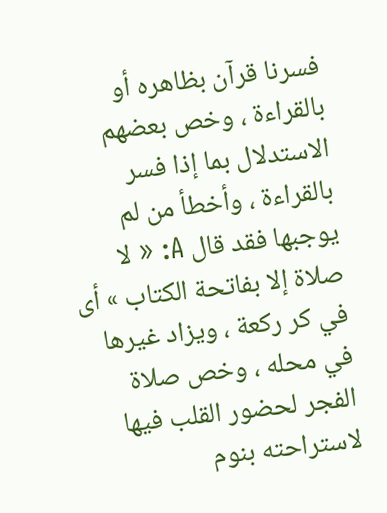فسرنا قرآن بظاهره أو بالقراءة ، وخص بعضهم الاستدلال بما إذا فسر بالقراءة ، وأخطأ من لم يوجبها فقد قال A: « لا صلاة إلا بفاتحة الكتاب » أى في كر ركعة ، ويزاد غيرها في محله ، وخص صلاة الفجر لحضور القلب فيها لاستراحته بنوم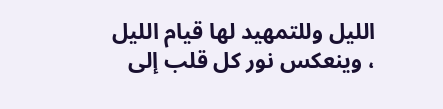الليل وللتمهيد لها قيام الليل ، وينعكس نور كل قلب إلى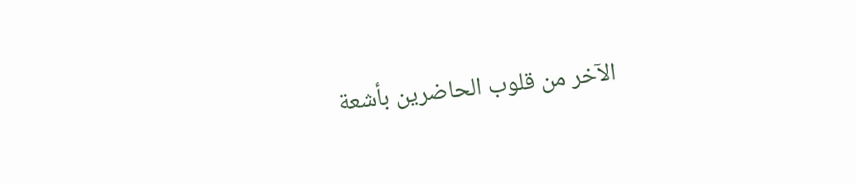الآخر من قلوب الحاضرين بأشعة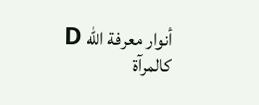أنوار معرفة الله D كالمرآة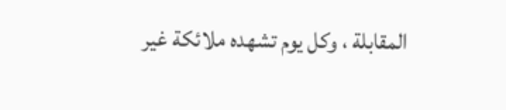المقابلة ، وكل يوم تشهده ملائكة غير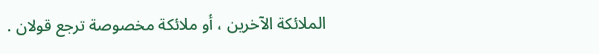الملائكة الآخرين ، أو ملائكة مخصوصة ترجع قولان .